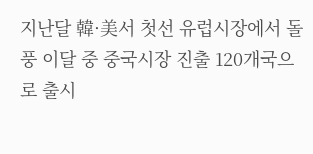지난달 韓·美서 첫선 유럽시장에서 돌풍 이달 중 중국시장 진출 120개국으로 출시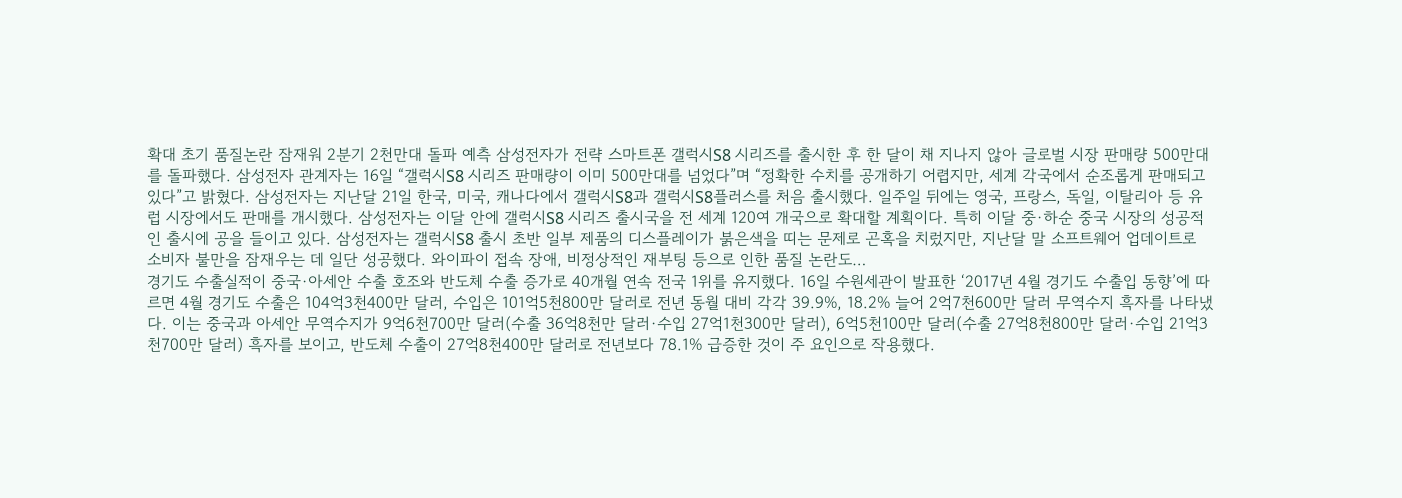확대 초기 품질논란 잠재워 2분기 2천만대 돌파 예측 삼성전자가 전략 스마트폰 갤럭시S8 시리즈를 출시한 후 한 달이 채 지나지 않아 글로벌 시장 판매량 500만대를 돌파했다. 삼성전자 관계자는 16일 “갤럭시S8 시리즈 판매량이 이미 500만대를 넘었다”며 “정확한 수치를 공개하기 어렵지만, 세계 각국에서 순조롭게 판매되고 있다”고 밝혔다. 삼성전자는 지난달 21일 한국, 미국, 캐나다에서 갤럭시S8과 갤럭시S8플러스를 처음 출시했다. 일주일 뒤에는 영국, 프랑스, 독일, 이탈리아 등 유럽 시장에서도 판매를 개시했다. 삼성전자는 이달 안에 갤럭시S8 시리즈 출시국을 전 세계 120여 개국으로 확대할 계획이다. 특히 이달 중·하순 중국 시장의 성공적인 출시에 공을 들이고 있다. 삼성전자는 갤럭시S8 출시 초반 일부 제품의 디스플레이가 붉은색을 띠는 문제로 곤혹을 치렀지만, 지난달 말 소프트웨어 업데이트로 소비자 불만을 잠재우는 데 일단 성공했다. 와이파이 접속 장애, 비정상적인 재부팅 등으로 인한 품질 논란도…
경기도 수출실적이 중국·아세안 수출 호조와 반도체 수출 증가로 40개월 연속 전국 1위를 유지했다. 16일 수원세관이 발표한 ‘2017년 4월 경기도 수출입 동향’에 따르면 4월 경기도 수출은 104억3천400만 달러, 수입은 101억5천800만 달러로 전년 동월 대비 각각 39.9%, 18.2% 늘어 2억7천600만 달러 무역수지 흑자를 나타냈다. 이는 중국과 아세안 무역수지가 9억6천700만 달러(수출 36억8천만 달러·수입 27억1천300만 달러), 6억5천100만 달러(수출 27억8천800만 달러·수입 21억3천700만 달러) 흑자를 보이고, 반도체 수출이 27억8천400만 달러로 전년보다 78.1% 급증한 것이 주 요인으로 작용했다.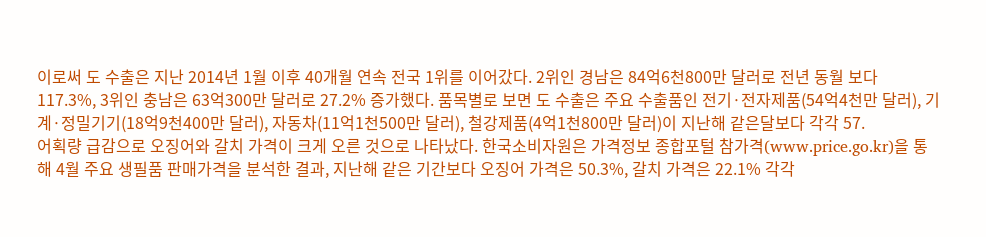이로써 도 수출은 지난 2014년 1월 이후 40개월 연속 전국 1위를 이어갔다. 2위인 경남은 84억6천800만 달러로 전년 동월 보다 117.3%, 3위인 충남은 63억300만 달러로 27.2% 증가했다. 품목별로 보면 도 수출은 주요 수출품인 전기·전자제품(54억4천만 달러), 기계·정밀기기(18억9천400만 달러), 자동차(11억1천500만 달러), 철강제품(4억1천800만 달러)이 지난해 같은달보다 각각 57.
어획량 급감으로 오징어와 갈치 가격이 크게 오른 것으로 나타났다. 한국소비자원은 가격정보 종합포털 참가격(www.price.go.kr)을 통해 4월 주요 생필품 판매가격을 분석한 결과, 지난해 같은 기간보다 오징어 가격은 50.3%, 갈치 가격은 22.1% 각각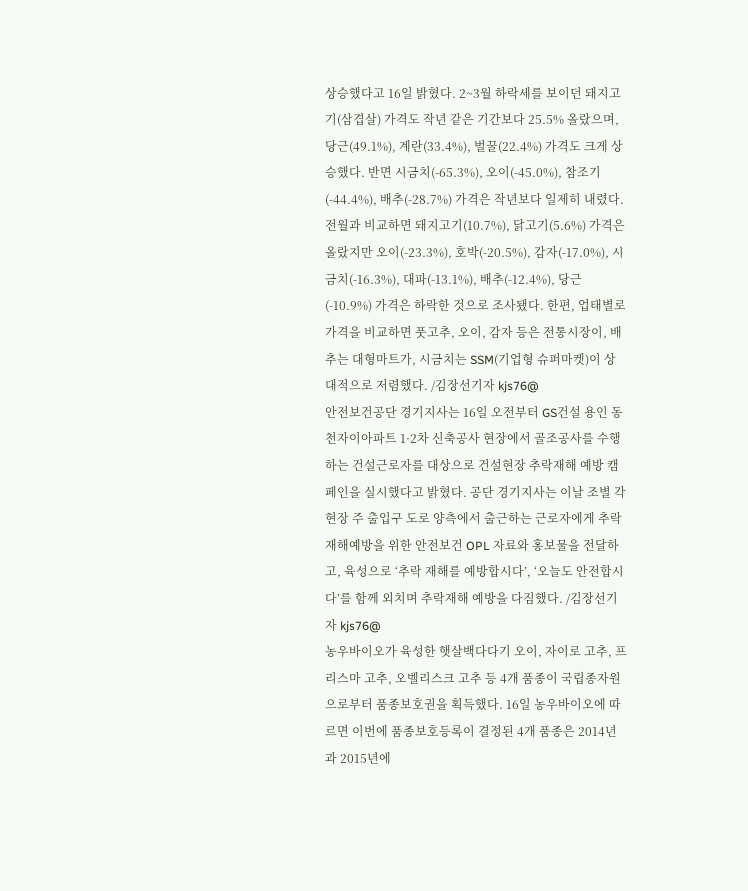상승했다고 16일 밝혔다. 2~3월 하락세를 보이던 돼지고기(삼겹살) 가격도 작년 같은 기간보다 25.5% 올랐으며, 당근(49.1%), 계란(33.4%), 벌꿀(22.4%) 가격도 크게 상승했다. 반면 시금치(-65.3%), 오이(-45.0%), 참조기(-44.4%), 배추(-28.7%) 가격은 작년보다 일제히 내렸다. 전월과 비교하면 돼지고기(10.7%), 닭고기(5.6%) 가격은 올랐지만 오이(-23.3%), 호박(-20.5%), 감자(-17.0%), 시금치(-16.3%), 대파(-13.1%), 배추(-12.4%), 당근(-10.9%) 가격은 하락한 것으로 조사됐다. 한편, 업태별로 가격을 비교하면 풋고추, 오이, 감자 등은 전통시장이, 배추는 대형마트가, 시금치는 SSM(기업형 슈퍼마켓)이 상대적으로 저렴했다. /김장선기자 kjs76@
안전보건공단 경기지사는 16일 오전부터 GS건설 용인 동천자이아파트 1·2차 신축공사 현장에서 골조공사를 수행하는 건설근로자를 대상으로 건설현장 추락재해 예방 캠페인을 실시했다고 밝혔다. 공단 경기지사는 이날 조별 각 현장 주 출입구 도로 양측에서 출근하는 근로자에게 추락재해예방을 위한 안전보건 OPL 자료와 홍보물을 전달하고, 육성으로 ‘추락 재해를 예방합시다’, ‘오늘도 안전합시다’를 함께 외치며 추락재해 예방을 다짐했다. /김장선기자 kjs76@
농우바이오가 육성한 햇살백다다기 오이, 자이로 고추, 프리스마 고추, 오벨리스크 고추 등 4개 품종이 국립종자원으로부터 품종보호권을 획득했다. 16일 농우바이오에 따르면 이번에 품종보호등록이 결정된 4개 품종은 2014년과 2015년에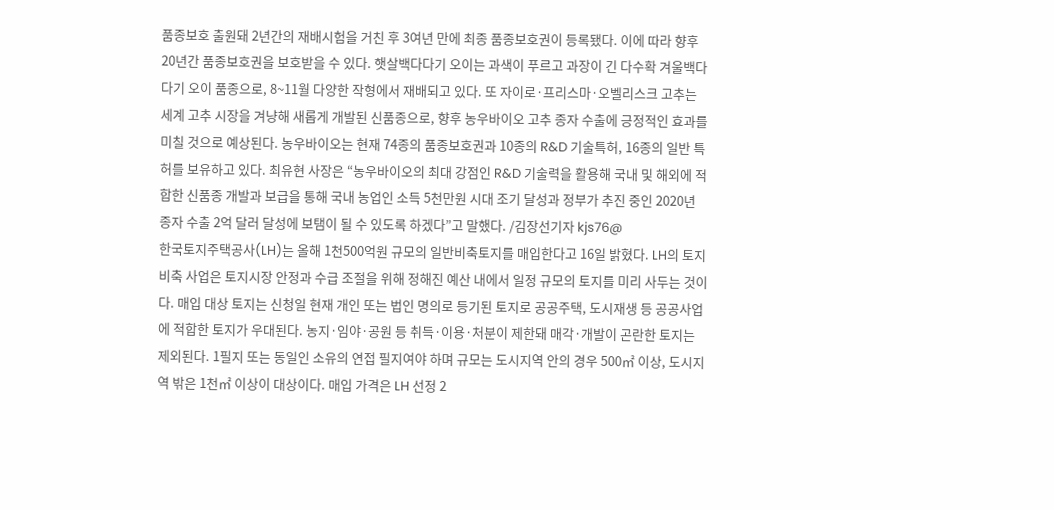품종보호 출원돼 2년간의 재배시험을 거친 후 3여년 만에 최종 품종보호권이 등록됐다. 이에 따라 향후 20년간 품종보호권을 보호받을 수 있다. 햇살백다다기 오이는 과색이 푸르고 과장이 긴 다수확 겨울백다다기 오이 품종으로, 8~11월 다양한 작형에서 재배되고 있다. 또 자이로·프리스마·오벨리스크 고추는 세계 고추 시장을 겨냥해 새롭게 개발된 신품종으로, 향후 농우바이오 고추 종자 수출에 긍정적인 효과를 미칠 것으로 예상된다. 농우바이오는 현재 74종의 품종보호권과 10종의 R&D 기술특허, 16종의 일반 특허를 보유하고 있다. 최유현 사장은 “농우바이오의 최대 강점인 R&D 기술력을 활용해 국내 및 해외에 적합한 신품종 개발과 보급을 통해 국내 농업인 소득 5천만원 시대 조기 달성과 정부가 추진 중인 2020년 종자 수출 2억 달러 달성에 보탬이 될 수 있도록 하겠다”고 말했다. /김장선기자 kjs76@
한국토지주택공사(LH)는 올해 1천500억원 규모의 일반비축토지를 매입한다고 16일 밝혔다. LH의 토지비축 사업은 토지시장 안정과 수급 조절을 위해 정해진 예산 내에서 일정 규모의 토지를 미리 사두는 것이다. 매입 대상 토지는 신청일 현재 개인 또는 법인 명의로 등기된 토지로 공공주택, 도시재생 등 공공사업에 적합한 토지가 우대된다. 농지·임야·공원 등 취득·이용·처분이 제한돼 매각·개발이 곤란한 토지는 제외된다. 1필지 또는 동일인 소유의 연접 필지여야 하며 규모는 도시지역 안의 경우 500㎡ 이상, 도시지역 밖은 1천㎡ 이상이 대상이다. 매입 가격은 LH 선정 2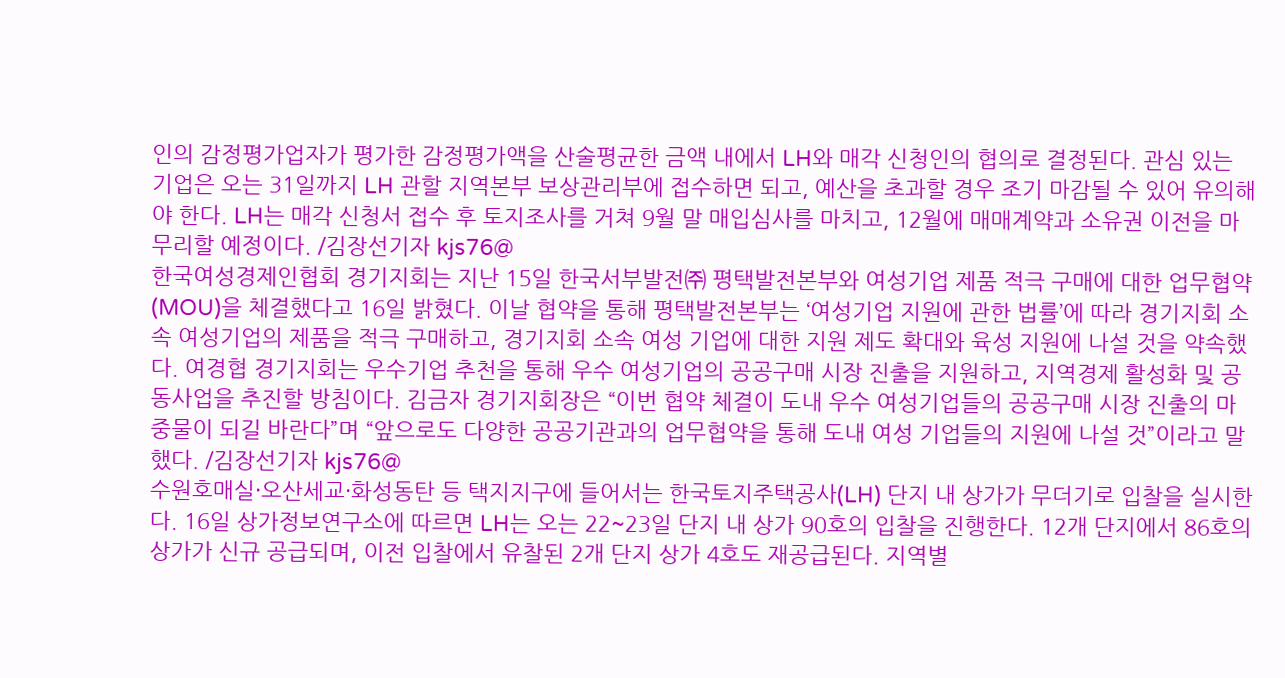인의 감정평가업자가 평가한 감정평가액을 산술평균한 금액 내에서 LH와 매각 신청인의 협의로 결정된다. 관심 있는 기업은 오는 31일까지 LH 관할 지역본부 보상관리부에 접수하면 되고, 예산을 초과할 경우 조기 마감될 수 있어 유의해야 한다. LH는 매각 신청서 접수 후 토지조사를 거쳐 9월 말 매입심사를 마치고, 12월에 매매계약과 소유권 이전을 마무리할 예정이다. /김장선기자 kjs76@
한국여성경제인협회 경기지회는 지난 15일 한국서부발전㈜ 평택발전본부와 여성기업 제품 적극 구매에 대한 업무협약(MOU)을 체결했다고 16일 밝혔다. 이날 협약을 통해 평택발전본부는 ‘여성기업 지원에 관한 법률’에 따라 경기지회 소속 여성기업의 제품을 적극 구매하고, 경기지회 소속 여성 기업에 대한 지원 제도 확대와 육성 지원에 나설 것을 약속했다. 여경협 경기지회는 우수기업 추천을 통해 우수 여성기업의 공공구매 시장 진출을 지원하고, 지역경제 활성화 및 공동사업을 추진할 방침이다. 김금자 경기지회장은 “이번 협약 체결이 도내 우수 여성기업들의 공공구매 시장 진출의 마중물이 되길 바란다”며 “앞으로도 다양한 공공기관과의 업무협약을 통해 도내 여성 기업들의 지원에 나설 것”이라고 말했다. /김장선기자 kjs76@
수원호매실·오산세교·화성동탄 등 택지지구에 들어서는 한국토지주택공사(LH) 단지 내 상가가 무더기로 입찰을 실시한다. 16일 상가정보연구소에 따르면 LH는 오는 22~23일 단지 내 상가 90호의 입찰을 진행한다. 12개 단지에서 86호의 상가가 신규 공급되며, 이전 입찰에서 유찰된 2개 단지 상가 4호도 재공급된다. 지역별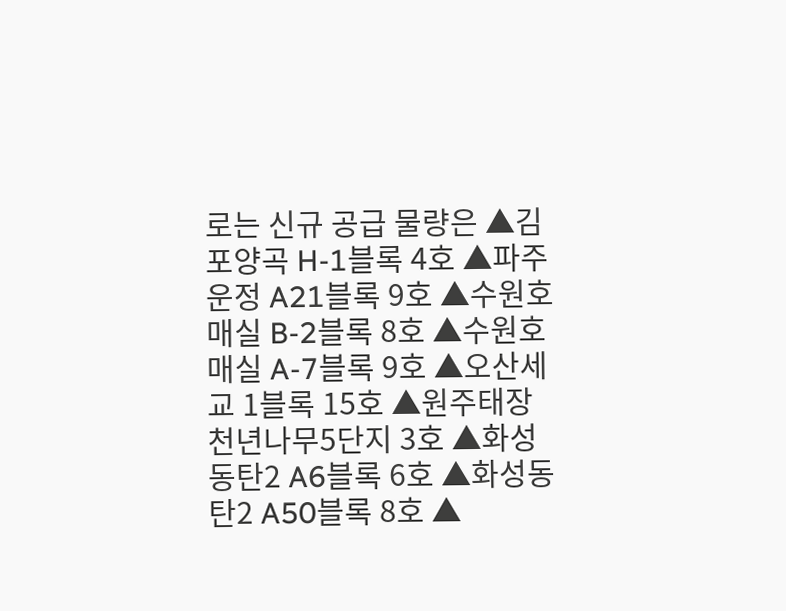로는 신규 공급 물량은 ▲김포양곡 H-1블록 4호 ▲파주운정 A21블록 9호 ▲수원호매실 B-2블록 8호 ▲수원호매실 A-7블록 9호 ▲오산세교 1블록 15호 ▲원주태장 천년나무5단지 3호 ▲화성동탄2 A6블록 6호 ▲화성동탄2 A50블록 8호 ▲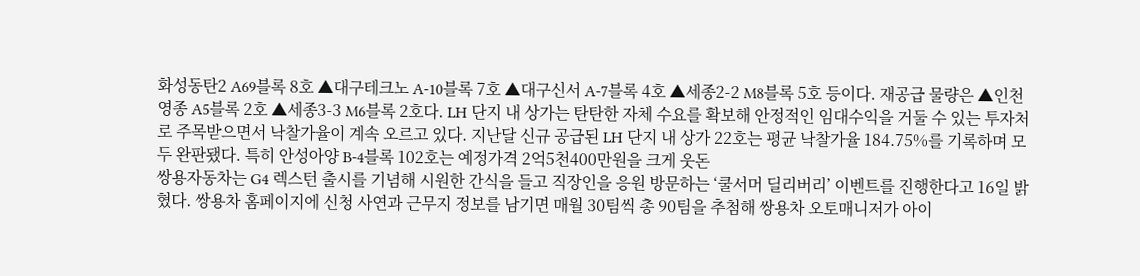화성동탄2 A69블록 8호 ▲대구테크노 A-10블록 7호 ▲대구신서 A-7블록 4호 ▲세종2-2 M8블록 5호 등이다. 재공급 물량은 ▲인천영종 A5블록 2호 ▲세종3-3 M6블록 2호다. LH 단지 내 상가는 탄탄한 자체 수요를 확보해 안정적인 임대수익을 거둘 수 있는 투자처로 주목받으면서 낙찰가율이 계속 오르고 있다. 지난달 신규 공급된 LH 단지 내 상가 22호는 평균 낙찰가율 184.75%를 기록하며 모두 완판됐다. 특히 안성아양 B-4블록 102호는 예정가격 2억5천400만원을 크게 웃돈
쌍용자동차는 G4 렉스턴 출시를 기념해 시원한 간식을 들고 직장인을 응원 방문하는 ‘쿨서머 딜리버리’ 이벤트를 진행한다고 16일 밝혔다. 쌍용차 홈페이지에 신청 사연과 근무지 정보를 남기면 매월 30팀씩 총 90팀을 추첨해 쌍용차 오토매니저가 아이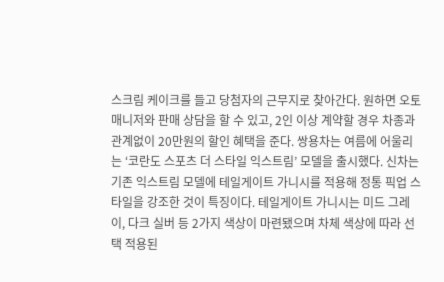스크림 케이크를 들고 당첨자의 근무지로 찾아간다. 원하면 오토매니저와 판매 상담을 할 수 있고, 2인 이상 계약할 경우 차종과 관계없이 20만원의 할인 혜택을 준다. 쌍용차는 여름에 어울리는 ‘코란도 스포츠 더 스타일 익스트림’ 모델을 출시했다. 신차는 기존 익스트림 모델에 테일게이트 가니시를 적용해 정통 픽업 스타일을 강조한 것이 특징이다. 테일게이트 가니시는 미드 그레이, 다크 실버 등 2가지 색상이 마련됐으며 차체 색상에 따라 선택 적용된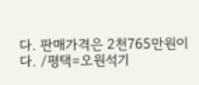다. 판매가격은 2천765만원이다. /평택=오원석기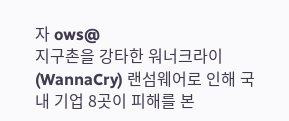자 ows@
지구촌을 강타한 워너크라이(WannaCry) 랜섬웨어로 인해 국내 기업 8곳이 피해를 본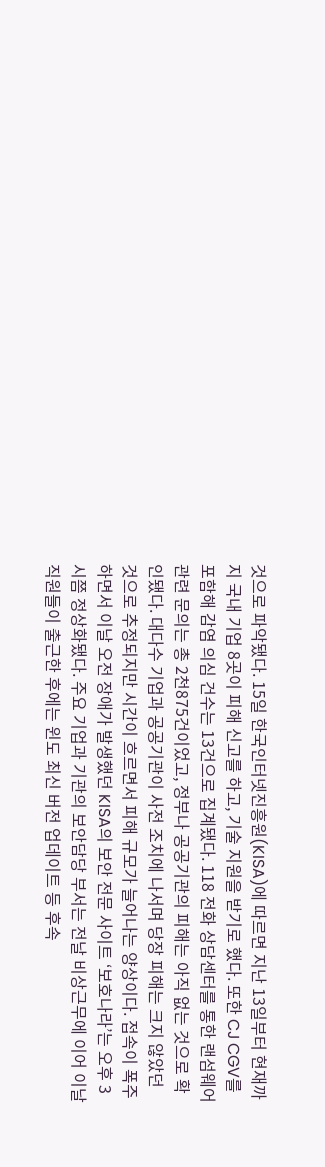것으로 파악됐다. 15일 한국인터넷진흥원(KISA)에 따르면 지난 13일부터 현재까지 국내 기업 8곳이 피해 신고를 하고, 기술 지원을 받기로 했다. 또한 CJ CGV를 포함해 감염 의심 건수는 13건으로 집계됐다. 118 전화 상담센터를 통한 랜섬웨어 관련 문의는 총 2천875건이었고, 정부나 공공기관의 피해는 아직 없는 것으로 확인됐다. 대다수 기업과 공공기관이 사전 조치에 나서며 당장 피해는 크지 않았던 것으로 추정되지만 시간이 흐르면서 피해 규모가 늘어나는 양상이다. 접속이 폭주하면서 이날 오전 장애가 발생했던 KISA의 보안 전문 사이트 ‘보호나라’는 오후 3시쯤 정상화됐다. 주요 기업과 기관의 보안담당 부서는 전날 비상근무에 이어 이날 직원들이 출근한 후에는 윈도 최신 버전 업데이트 등 후속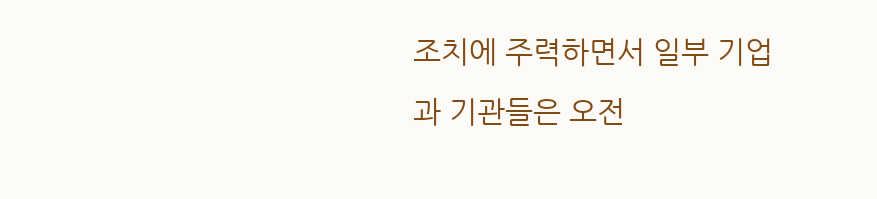조치에 주력하면서 일부 기업과 기관들은 오전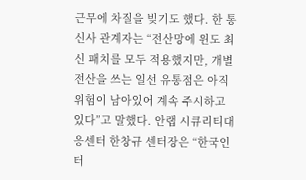근무에 차질을 빚기도 했다. 한 통신사 관계자는 “전산망에 윈도 최신 패치를 모두 적용했지만, 개별 전산을 쓰는 일선 유통점은 아직 위험이 남아있어 계속 주시하고 있다”고 말했다. 안랩 시큐리티대응센터 한창규 센터장은 “한국인터